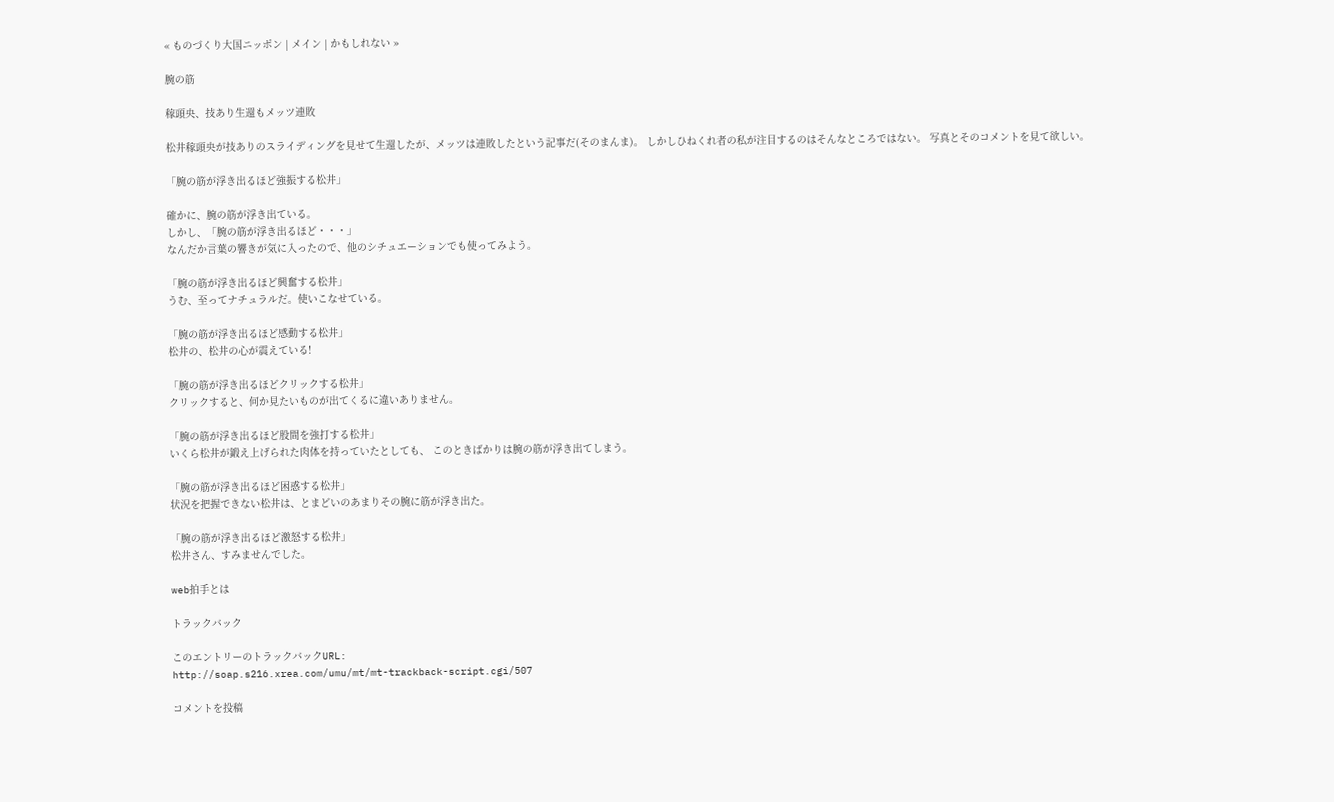« ものづくり大国ニッポン | メイン | かもしれない »

腕の筋

稼頭央、技あり生還もメッツ連敗

松井稼頭央が技ありのスライディングを見せて生還したが、メッツは連敗したという記事だ(そのまんま)。 しかしひねくれ者の私が注目するのはそんなところではない。 写真とそのコメントを見て欲しい。

「腕の筋が浮き出るほど強振する松井」

確かに、腕の筋が浮き出ている。
しかし、「腕の筋が浮き出るほど・・・」
なんだか言葉の響きが気に入ったので、他のシチュエーションでも使ってみよう。

「腕の筋が浮き出るほど興奮する松井」
うむ、至ってナチュラルだ。使いこなせている。

「腕の筋が浮き出るほど感動する松井」
松井の、松井の心が震えている!

「腕の筋が浮き出るほどクリックする松井」
クリックすると、何か見たいものが出てくるに違いありません。

「腕の筋が浮き出るほど股間を強打する松井」
いくら松井が鍛え上げられた肉体を持っていたとしても、 このときばかりは腕の筋が浮き出てしまう。

「腕の筋が浮き出るほど困惑する松井」
状況を把握できない松井は、とまどいのあまりその腕に筋が浮き出た。

「腕の筋が浮き出るほど激怒する松井」
松井さん、すみませんでした。

web拍手とは

トラックバック

このエントリーのトラックバックURL:
http://soap.s216.xrea.com/umu/mt/mt-trackback-script.cgi/507

コメントを投稿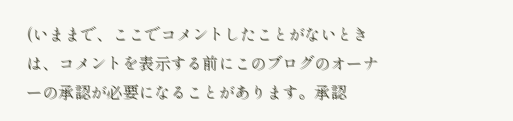(いままで、ここでコメントしたことがないときは、コメントを表示する前にこのブログのオーナーの承認が必要になることがあります。承認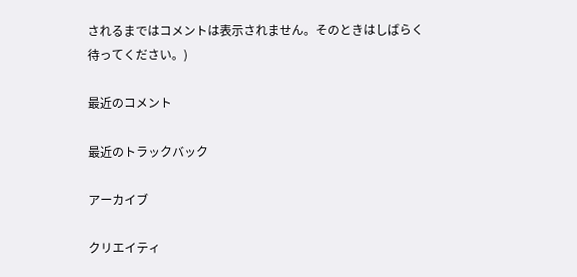されるまではコメントは表示されません。そのときはしばらく待ってください。)

最近のコメント

最近のトラックバック

アーカイブ

クリエイティ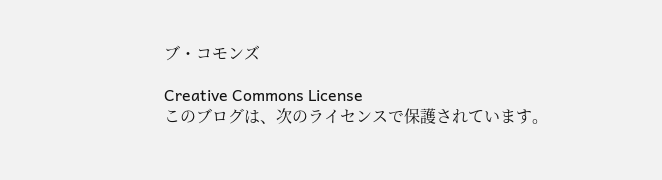ブ・コモンズ

Creative Commons License
このブログは、次のライセンスで保護されています。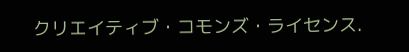クリエイティブ・コモンズ・ライセンス.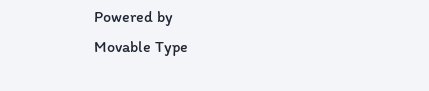Powered by
Movable Type